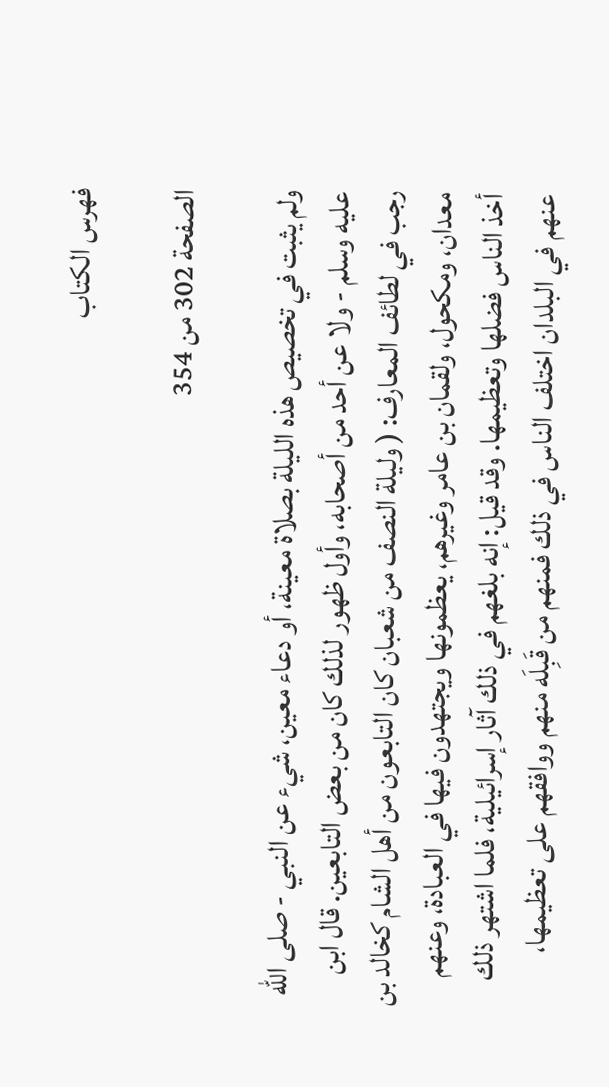فهرس الكتاب

الصفحة 302 من 354

ولم يثبت في تخصيص هذه الليلة بصلاة معينة، أو دعاء معين، شيء عن النبي - صلى الله عليه وسلم - ولا عن أحد من أصحابه، وأول ظهور لذلك كان من بعض التابعين. قال ابن رجب في لطائف المعارف: ( وليلة النصف من شعبان كان التابعون من أهل الشام كخالد بن معدان، ومكحول، ولقمان بن عامر وغيرهم، يعظمونها ويجتهدون فيها في العبادة، وعنهم أخذ الناس فضلها وتعظيمها. وقد قيل: إنه بلغهم في ذلك آثار إسرائيلية، فلما اشتهر ذلك عنهم في البلدان اختلف الناس في ذلك فمنهم من قَبِلَه منهم ووافقهم على تعظيمها،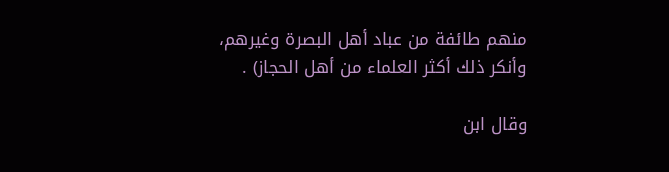منهم طائفة من عباد أهل البصرة وغيرهم، وأنكر ذلك أكثر العلماء من أهل الحجاز) .

وقال ابن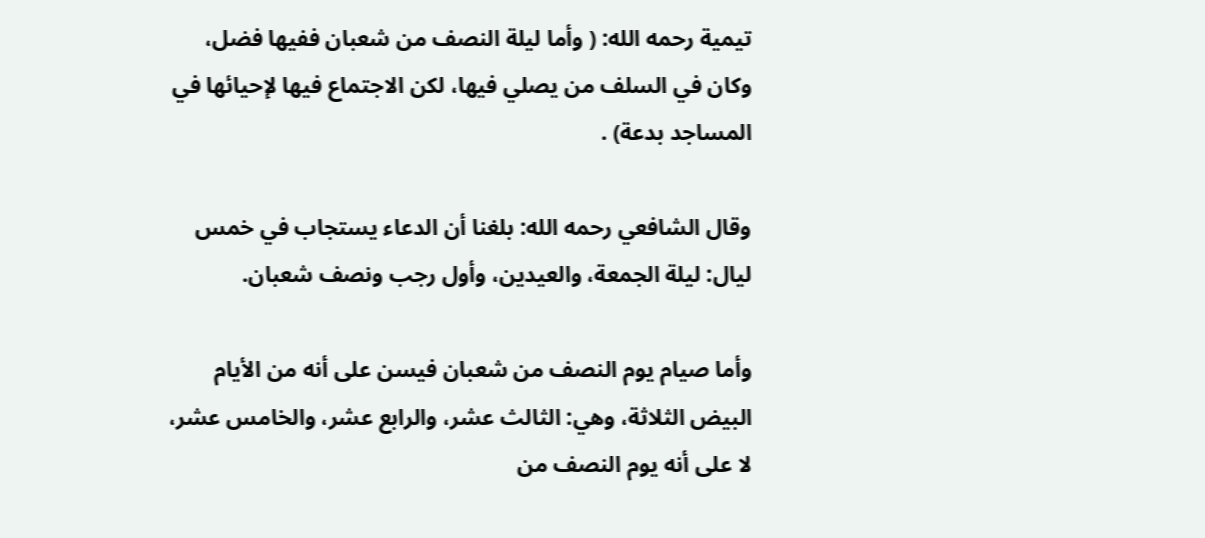تيمية رحمه الله: ( وأما ليلة النصف من شعبان ففيها فضل، وكان في السلف من يصلي فيها، لكن الاجتماع فيها لإحيائها في المساجد بدعة) .

وقال الشافعي رحمه الله: بلغنا أن الدعاء يستجاب في خمس ليال: ليلة الجمعة، والعيدين، وأول رجب ونصف شعبان.

وأما صيام يوم النصف من شعبان فيسن على أنه من الأيام البيض الثلاثة، وهي: الثالث عشر، والرابع عشر، والخامس عشر، لا على أنه يوم النصف من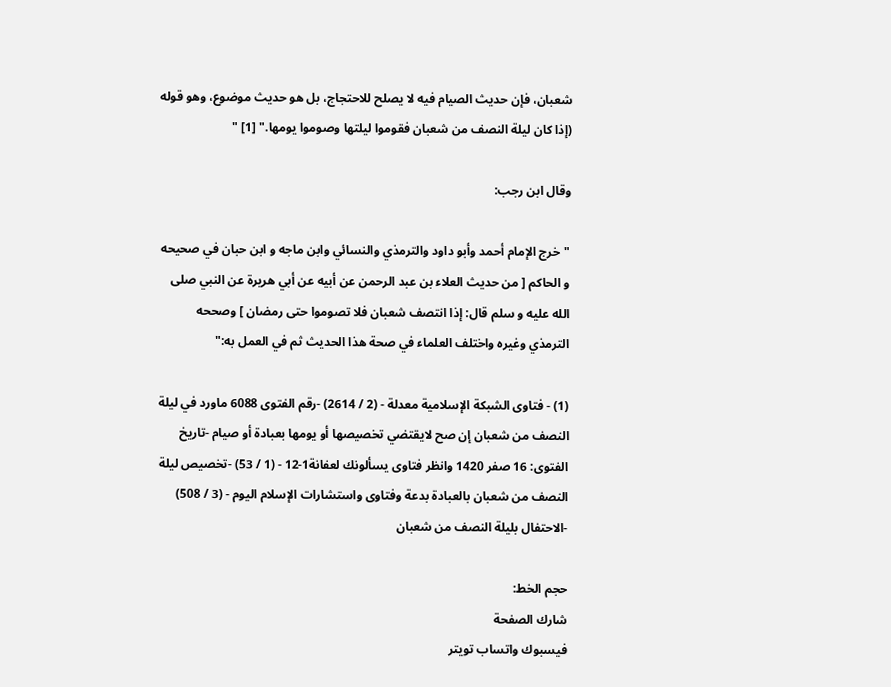شعبان، فإن حديث الصيام فيه لا يصلح للاحتجاج، بل هو حديث موضوع، وهو قوله (إذا كان ليلة النصف من شعبان فقوموا ليلتها وصوموا يومها." [1] "

وقال ابن رجب:

"خرج الإمام أحمد وأبو داود والترمذي والنسائي وابن ماجه و ابن حبان في صحيحه و الحاكم [ من حديث العلاء بن عبد الرحمن عن أبيه عن أبي هريرة عن النبي صلى الله عليه و سلم قال: إذا انتصف شعبان فلا تصوموا حتى رمضان ] وصححه الترمذي وغيره واختلف العلماء في صحة هذا الحديث ثم في العمل به:"

(1) - فتاوى الشبكة الإسلامية معدلة - (2 / 2614) -رقم الفتوى 6088 ماورد في ليلة النصف من شعبان إن صح لايقتضي تخصيصها أو يومها بعبادة أو صيام -تاريخ الفتوى: 16 صفر 1420 وانظر فتاوى يسألونك لعفانة1-12 - (1 / 53) -تخصيص ليلة النصف من شعبان بالعبادة بدعة وفتاوى واستشارات الإسلام اليوم - (3 / 508) -الاحتفال بليلة النصف من شعبان

حجم الخط:
شارك الصفحة
فيسبوك واتساب تويتر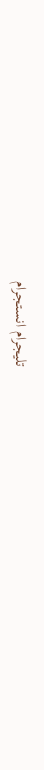تليجرام انستجرام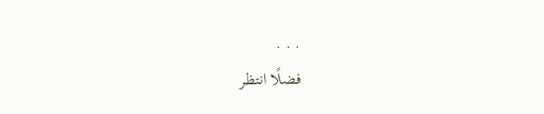. . .
فضلًا انتظر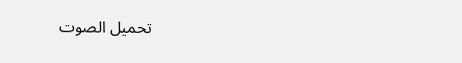تحميل الصوت